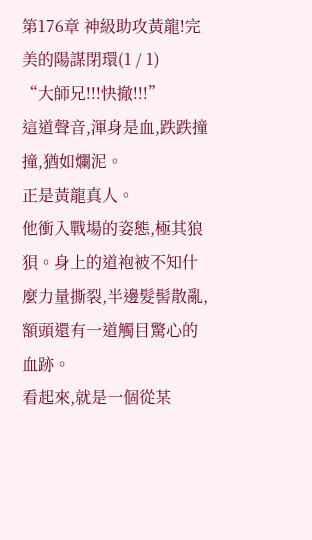第176章 神級助攻黃龍!完美的陽謀閉環(1 / 1)
“大師兄!!!快撤!!!”
這道聲音,渾身是血,跌跌撞撞,猶如爛泥。
正是黃龍真人。
他衝入戰場的姿態,極其狼狽。身上的道袍被不知什麼力量撕裂,半邊髮髻散亂,額頭還有一道觸目驚心的血跡。
看起來,就是一個從某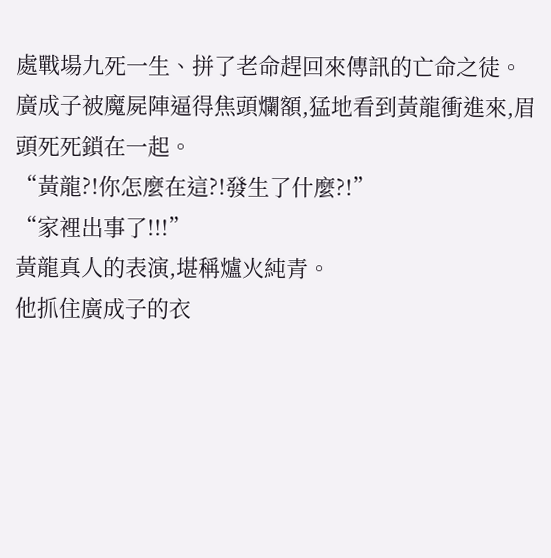處戰場九死一生、拼了老命趕回來傳訊的亡命之徒。
廣成子被魔屍陣逼得焦頭爛額,猛地看到黃龍衝進來,眉頭死死鎖在一起。
“黃龍?!你怎麼在這?!發生了什麼?!”
“家裡出事了!!!”
黃龍真人的表演,堪稱爐火純青。
他抓住廣成子的衣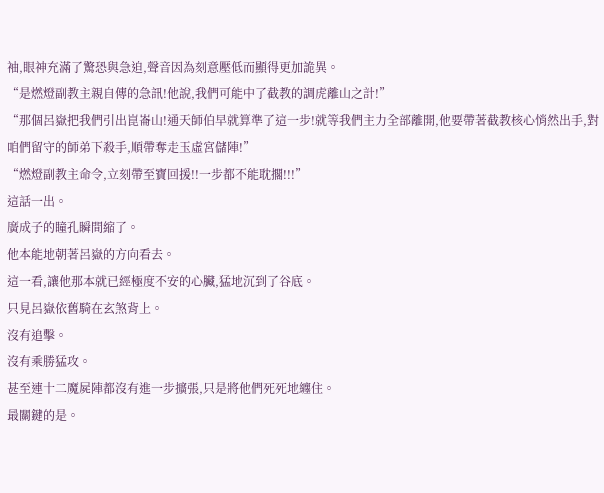袖,眼神充滿了驚恐與急迫,聲音因為刻意壓低而顯得更加詭異。
“是燃燈副教主親自傳的急訊!他說,我們可能中了截教的調虎離山之計!”
“那個呂嶽把我們引出崑崙山!通天師伯早就算準了這一步!就等我們主力全部離開,他要帶著截教核心悄然出手,對咱們留守的師弟下殺手,順帶奪走玉虛宮儲陣!”
“燃燈副教主命令,立刻帶至寶回援!!一步都不能耽擱!!!”
這話一出。
廣成子的瞳孔瞬間縮了。
他本能地朝著呂嶽的方向看去。
這一看,讓他那本就已經極度不安的心臟,猛地沉到了谷底。
只見呂嶽依舊騎在玄煞背上。
沒有追擊。
沒有乘勝猛攻。
甚至連十二魔屍陣都沒有進一步擴張,只是將他們死死地纏住。
最關鍵的是。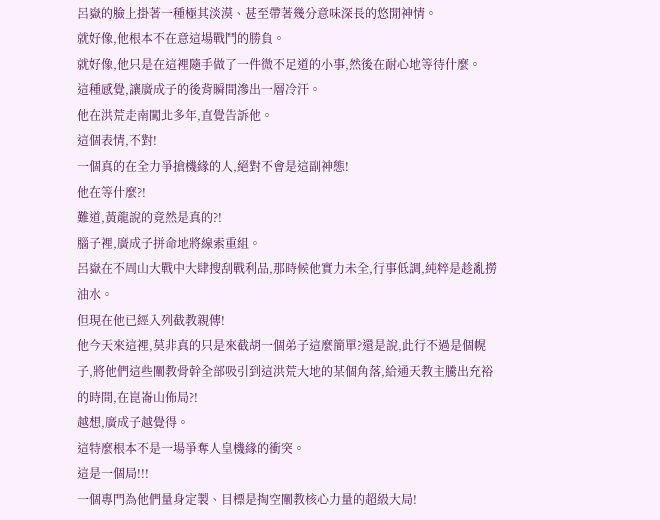呂嶽的臉上掛著一種極其淡漠、甚至帶著幾分意味深長的悠閒神情。
就好像,他根本不在意這場戰鬥的勝負。
就好像,他只是在這裡隨手做了一件微不足道的小事,然後在耐心地等待什麼。
這種感覺,讓廣成子的後背瞬間滲出一層冷汗。
他在洪荒走南闖北多年,直覺告訴他。
這個表情,不對!
一個真的在全力爭搶機緣的人,絕對不會是這副神態!
他在等什麼?!
難道,黃龍說的竟然是真的?!
腦子裡,廣成子拼命地將線索重組。
呂嶽在不周山大戰中大肆搜刮戰利品,那時候他實力未全,行事低調,純粹是趁亂撈油水。
但現在他已經入列截教親傳!
他今天來這裡,莫非真的只是來截胡一個弟子這麼簡單?還是說,此行不過是個幌子,將他們這些闡教骨幹全部吸引到這洪荒大地的某個角落,給通天教主騰出充裕的時間,在崑崙山佈局?!
越想,廣成子越覺得。
這特麼根本不是一場爭奪人皇機緣的衝突。
這是一個局!!!
一個專門為他們量身定製、目標是掏空闡教核心力量的超級大局!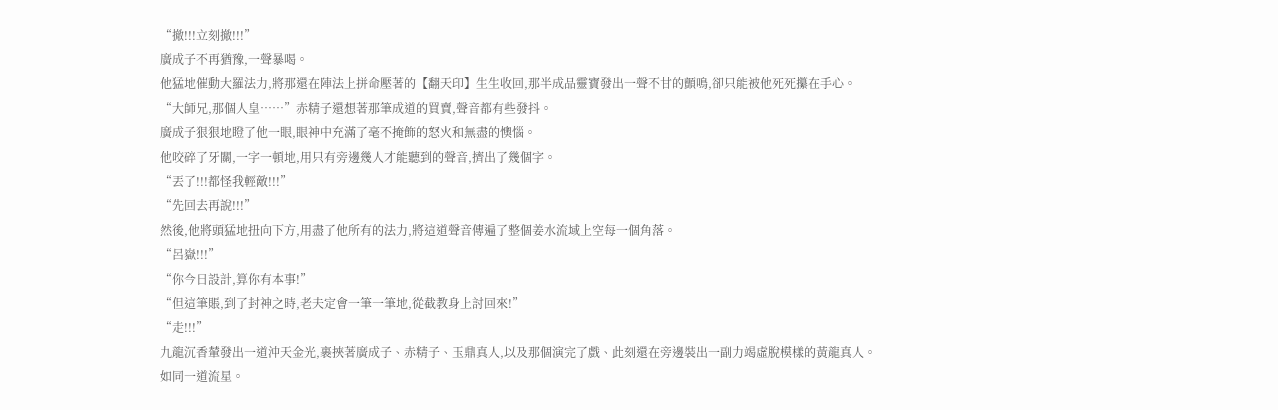“撤!!!立刻撤!!!”
廣成子不再猶豫,一聲暴喝。
他猛地催動大羅法力,將那還在陣法上拼命壓著的【翻天印】生生收回,那半成品靈寶發出一聲不甘的顫鳴,卻只能被他死死攥在手心。
“大師兄,那個人皇……”赤精子還想著那筆成道的買賣,聲音都有些發抖。
廣成子狠狠地瞪了他一眼,眼神中充滿了毫不掩飾的怒火和無盡的懊惱。
他咬碎了牙關,一字一頓地,用只有旁邊幾人才能聽到的聲音,擠出了幾個字。
“丟了!!!都怪我輕敵!!!”
“先回去再說!!!”
然後,他將頭猛地扭向下方,用盡了他所有的法力,將這道聲音傳遍了整個姜水流域上空每一個角落。
“呂嶽!!!”
“你今日設計,算你有本事!”
“但這筆賬,到了封神之時,老夫定會一筆一筆地,從截教身上討回來!”
“走!!!”
九龍沉香輦發出一道沖天金光,裹挾著廣成子、赤精子、玉鼎真人,以及那個演完了戲、此刻還在旁邊裝出一副力竭虛脫模樣的黃龍真人。
如同一道流星。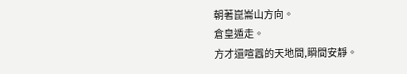朝著崑崙山方向。
倉皇遁走。
方才還喧囂的天地間,瞬間安靜。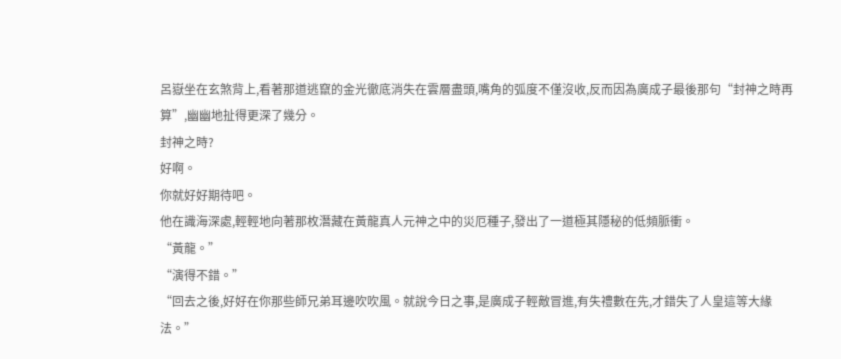呂嶽坐在玄煞背上,看著那道逃竄的金光徹底消失在雲層盡頭,嘴角的弧度不僅沒收,反而因為廣成子最後那句“封神之時再算”,幽幽地扯得更深了幾分。
封神之時?
好啊。
你就好好期待吧。
他在識海深處,輕輕地向著那枚潛藏在黃龍真人元神之中的災厄種子,發出了一道極其隱秘的低頻脈衝。
“黃龍。”
“演得不錯。”
“回去之後,好好在你那些師兄弟耳邊吹吹風。就說今日之事,是廣成子輕敵冒進,有失禮數在先,才錯失了人皇這等大緣法。”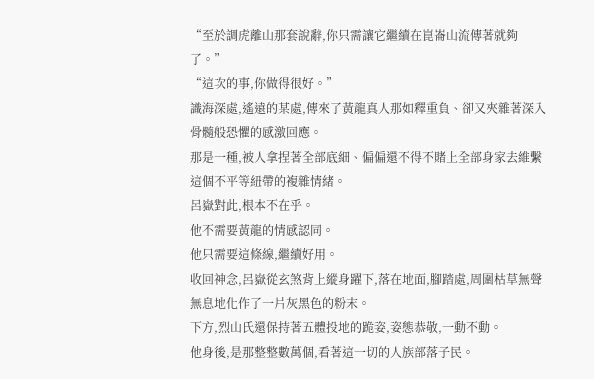“至於調虎離山那套說辭,你只需讓它繼續在崑崙山流傳著就夠了。”
“這次的事,你做得很好。”
識海深處,遙遠的某處,傳來了黃龍真人那如釋重負、卻又夾雜著深入骨髓般恐懼的感激回應。
那是一種,被人拿捏著全部底細、偏偏還不得不賭上全部身家去維繫這個不平等紐帶的複雜情緒。
呂嶽對此,根本不在乎。
他不需要黃龍的情感認同。
他只需要這條線,繼續好用。
收回神念,呂嶽從玄煞背上縱身躍下,落在地面,腳踏處,周圍枯草無聲無息地化作了一片灰黑色的粉末。
下方,烈山氏還保持著五體投地的跪姿,姿態恭敬,一動不動。
他身後,是那整整數萬個,看著這一切的人族部落子民。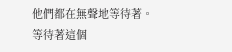他們都在無聲地等待著。
等待著這個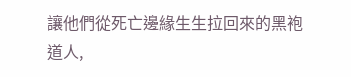讓他們從死亡邊緣生生拉回來的黑袍道人,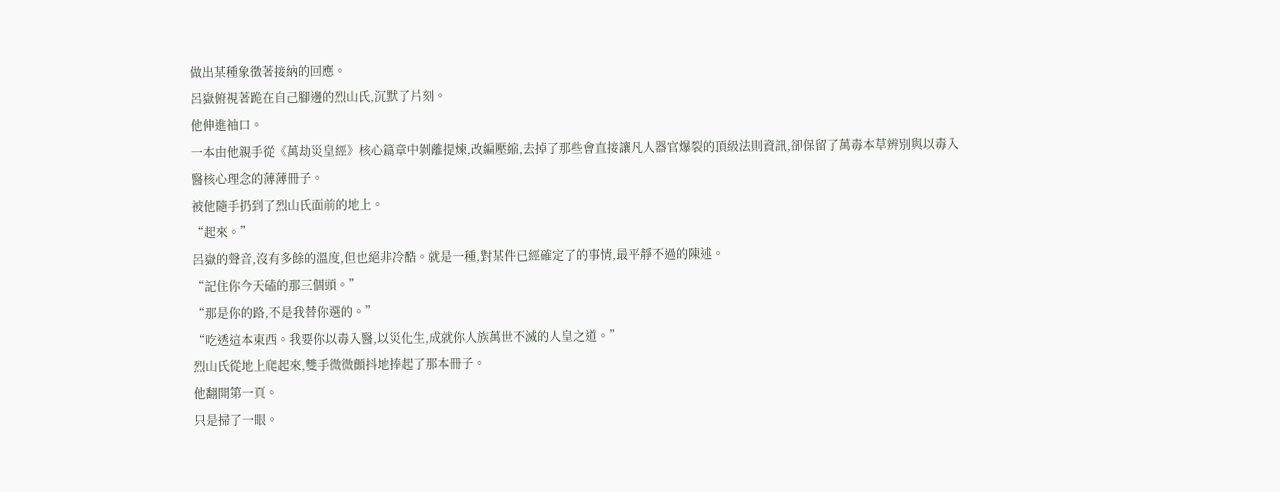做出某種象徵著接納的回應。
呂嶽俯視著跪在自己腳邊的烈山氏,沉默了片刻。
他伸進袖口。
一本由他親手從《萬劫災皇經》核心篇章中剝離提煉,改編壓縮,去掉了那些會直接讓凡人器官爆裂的頂級法則資訊,卻保留了萬毒本草辨別與以毒入醫核心理念的薄薄冊子。
被他隨手扔到了烈山氏面前的地上。
“起來。”
呂嶽的聲音,沒有多餘的溫度,但也絕非冷酷。就是一種,對某件已經確定了的事情,最平靜不過的陳述。
“記住你今天磕的那三個頭。”
“那是你的路,不是我替你選的。”
“吃透這本東西。我要你以毒入醫,以災化生,成就你人族萬世不滅的人皇之道。”
烈山氏從地上爬起來,雙手微微顫抖地捧起了那本冊子。
他翻開第一頁。
只是掃了一眼。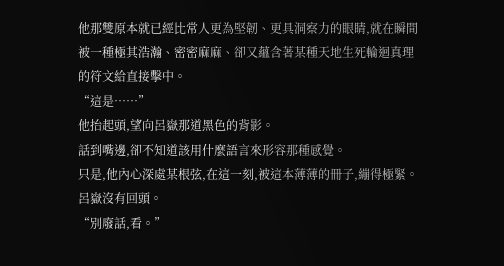他那雙原本就已經比常人更為堅韌、更具洞察力的眼睛,就在瞬間被一種極其浩瀚、密密麻麻、卻又蘊含著某種天地生死輪迴真理的符文給直接擊中。
“這是……”
他抬起頭,望向呂嶽那道黑色的背影。
話到嘴邊,卻不知道該用什麼語言來形容那種感覺。
只是,他內心深處某根弦,在這一刻,被這本薄薄的冊子,繃得極緊。
呂嶽沒有回頭。
“別廢話,看。”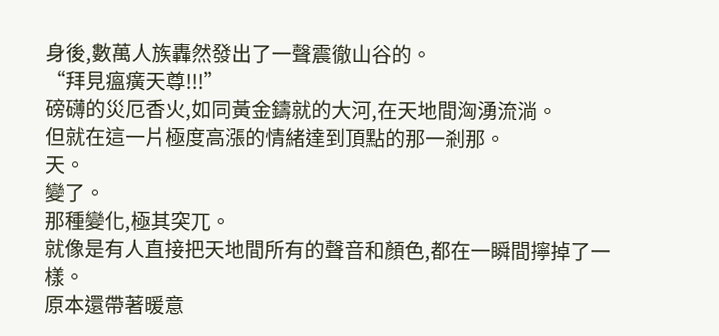身後,數萬人族轟然發出了一聲震徹山谷的。
“拜見瘟癀天尊!!!”
磅礴的災厄香火,如同黃金鑄就的大河,在天地間洶湧流淌。
但就在這一片極度高漲的情緒達到頂點的那一剎那。
天。
變了。
那種變化,極其突兀。
就像是有人直接把天地間所有的聲音和顏色,都在一瞬間擰掉了一樣。
原本還帶著暖意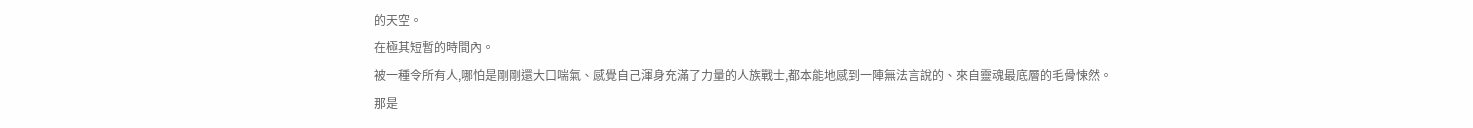的天空。
在極其短暫的時間內。
被一種令所有人,哪怕是剛剛還大口喘氣、感覺自己渾身充滿了力量的人族戰士,都本能地感到一陣無法言說的、來自靈魂最底層的毛骨悚然。
那是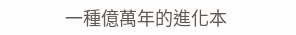一種億萬年的進化本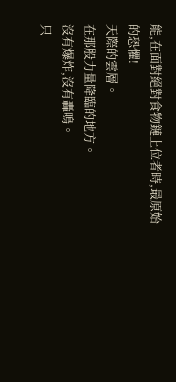能,在面對絕對食物鏈上位者時,最原始的恐懼!
天際的雲層。
在那股力量降臨的地方。
沒有爆炸,沒有轟鳴。
只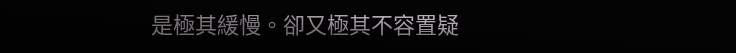是極其緩慢。卻又極其不容置疑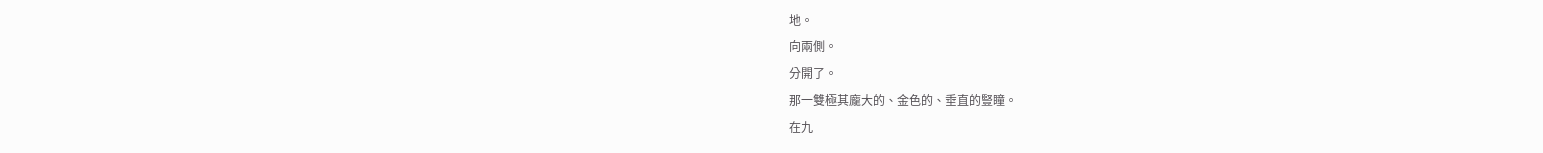地。
向兩側。
分開了。
那一雙極其龐大的、金色的、垂直的豎瞳。
在九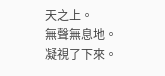天之上。
無聲無息地。
凝視了下來。